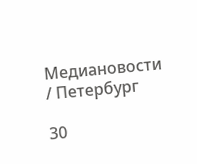Медиановости
/ Петербург

30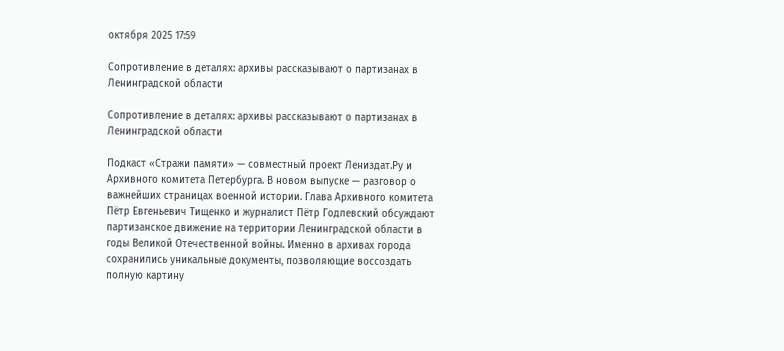октября 2025 17:59

Сопротивление в деталях: архивы рассказывают о партизанах в Ленинградской области

Сопротивление в деталях: архивы рассказывают о партизанах в Ленинградской области

Подкаст «Стражи памяти» — совместный проект Лениздат.Ру и Архивного комитета Петербурга. В новом выпуске — разговор о важнейших страницах военной истории. Глава Архивного комитета Пётр Евгеньевич Тищенко и журналист Пётр Годлевский обсуждают партизанское движение на территории Ленинградской области в годы Великой Отечественной войны. Именно в архивах города сохранились уникальные документы, позволяющие воссоздать полную картину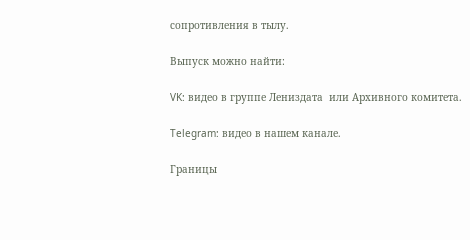сопротивления в тылу.

Выпуск можно найти:

VK: видео в группе Лениздата  или Архивного комитета.

Telegram: видео в нашем канале.

Границы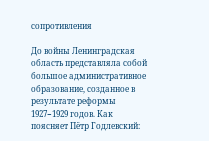сопротивления

До войны Ленинградская область представляла собой большое административное образование, созданное в результате реформы 1927−1929 годов. Как поясняет Пётр Годлевский: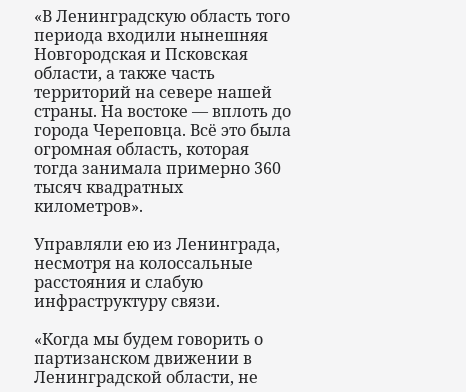«В Ленинградскую область того периода входили нынешняя Новгородская и Псковская области, а также часть территорий на севере нашей страны. На востоке — вплоть до города Череповца. Всё это была огромная область, которая тогда занимала примерно 360 тысяч квадратных километров».

Управляли ею из Ленинграда, несмотря на колоссальные расстояния и слабую инфраструктуру связи.

«Когда мы будем говорить о партизанском движении в Ленинградской области, не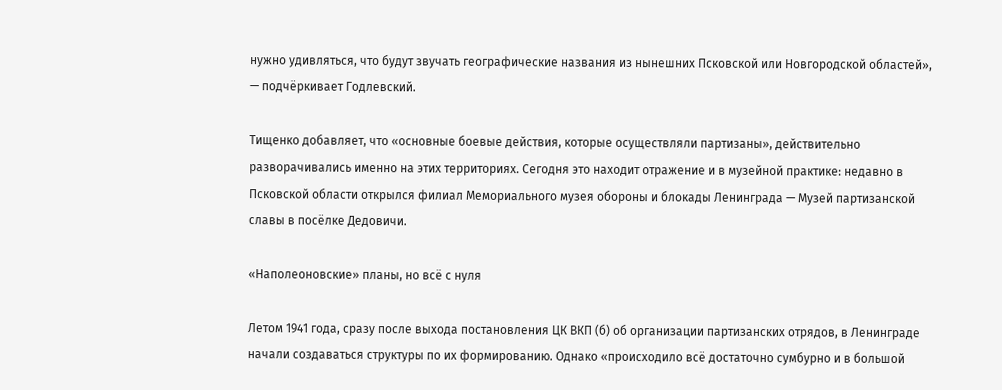нужно удивляться, что будут звучать географические названия из нынешних Псковской или Новгородской областей», — подчёркивает Годлевский.

Тищенко добавляет, что «основные боевые действия, которые осуществляли партизаны», действительно разворачивались именно на этих территориях. Сегодня это находит отражение и в музейной практике: недавно в Псковской области открылся филиал Мемориального музея обороны и блокады Ленинграда — Музей партизанской славы в посёлке Дедовичи.

«Наполеоновские» планы, но всё с нуля

Летом 1941 года, сразу после выхода постановления ЦК ВКП (б) об организации партизанских отрядов, в Ленинграде начали создаваться структуры по их формированию. Однако «происходило всё достаточно сумбурно и в большой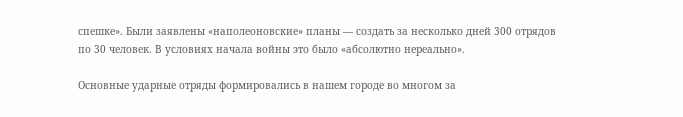спешке». Были заявлены «наполеоновские» планы — создать за несколько дней 300 отрядов по 30 человек. В условиях начала войны это было «абсолютно нереально».

Основные ударные отряды формировались в нашем городе во многом за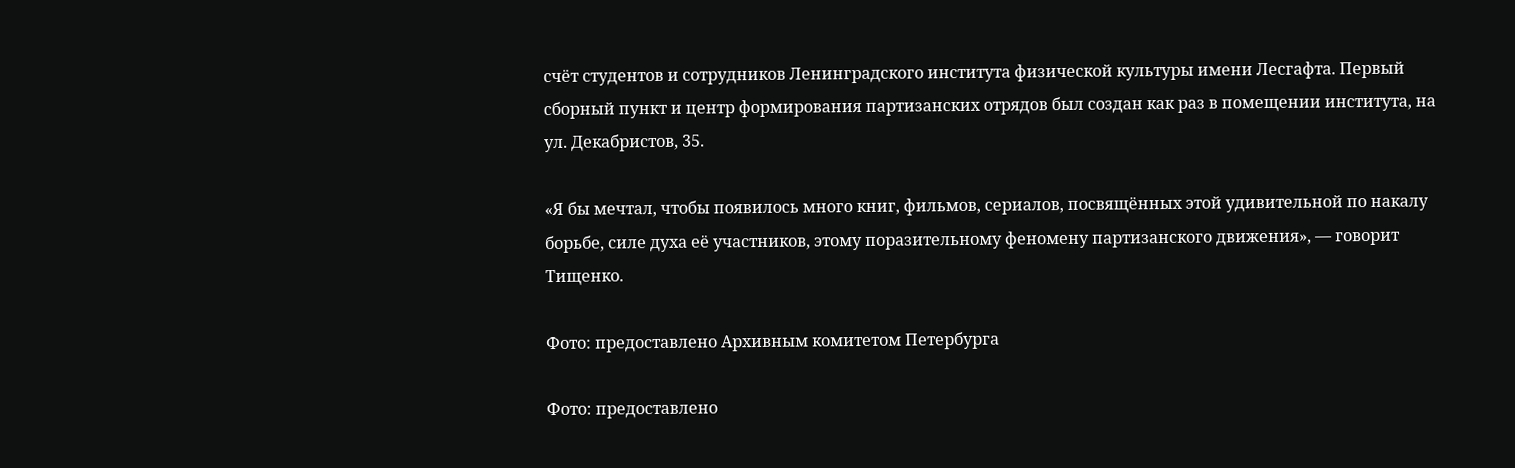счёт студентов и сотрудников Ленинградского института физической культуры имени Лесгафта. Первый сборный пункт и центр формирования партизанских отрядов был создан как раз в помещении института, на ул. Декабристов, 35.

«Я бы мечтал, чтобы появилось много книг, фильмов, сериалов, посвящённых этой удивительной по накалу борьбе, силе духа её участников, этому поразительному феномену партизанского движения», — говорит Тищенко.

Фото: предоставлено Архивным комитетом Петербурга

Фото: предоставлено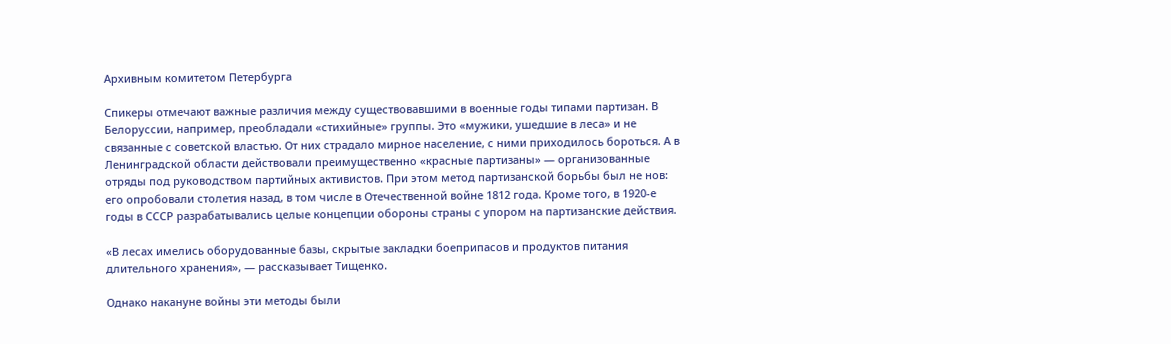Архивным комитетом Петербурга

Спикеры отмечают важные различия между существовавшими в военные годы типами партизан. В Белоруссии, например, преобладали «стихийные» группы. Это «мужики, ушедшие в леса» и не связанные с советской властью. От них страдало мирное население, с ними приходилось бороться. А в Ленинградской области действовали преимущественно «красные партизаны» — организованные отряды под руководством партийных активистов. При этом метод партизанской борьбы был не нов: его опробовали столетия назад, в том числе в Отечественной войне 1812 года. Кроме того, в 1920-е годы в СССР разрабатывались целые концепции обороны страны с упором на партизанские действия.

«В лесах имелись оборудованные базы, скрытые закладки боеприпасов и продуктов питания длительного хранения», — рассказывает Тищенко.

Однако накануне войны эти методы были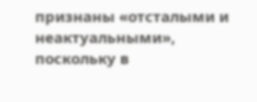признаны «отсталыми и неактуальными», поскольку в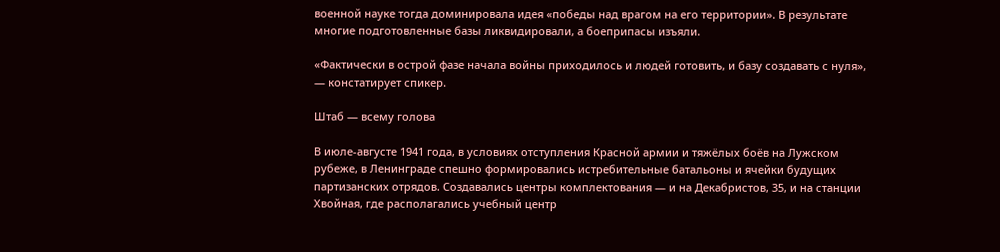военной науке тогда доминировала идея «победы над врагом на его территории». В результате многие подготовленные базы ликвидировали, а боеприпасы изъяли.

«Фактически в острой фазе начала войны приходилось и людей готовить, и базу создавать с нуля», — констатирует спикер.

Штаб — всему голова

В июле-августе 1941 года, в условиях отступления Красной армии и тяжёлых боёв на Лужском рубеже, в Ленинграде спешно формировались истребительные батальоны и ячейки будущих партизанских отрядов. Создавались центры комплектования — и на Декабристов, 35, и на станции Хвойная, где располагались учебный центр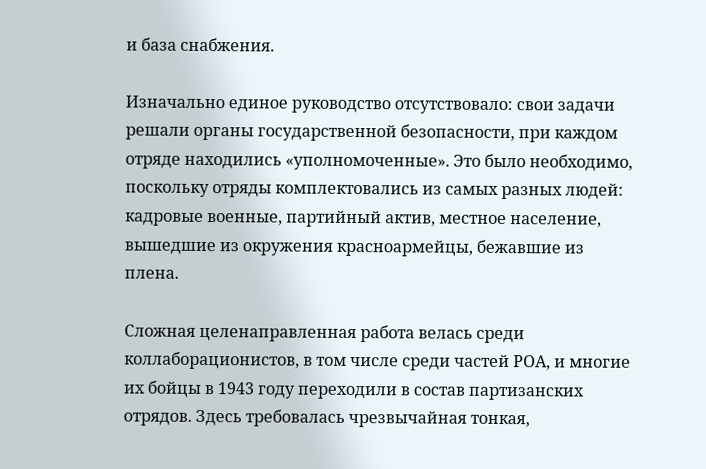и база снабжения.

Изначально единое руководство отсутствовало: свои задачи решали органы государственной безопасности, при каждом отряде находились «уполномоченные». Это было необходимо, поскольку отряды комплектовались из самых разных людей: кадровые военные, партийный актив, местное население, вышедшие из окружения красноармейцы, бежавшие из плена.

Сложная целенаправленная работа велась среди коллаборационистов, в том числе среди частей РОА, и многие их бойцы в 1943 году переходили в состав партизанских отрядов. Здесь требовалась чрезвычайная тонкая,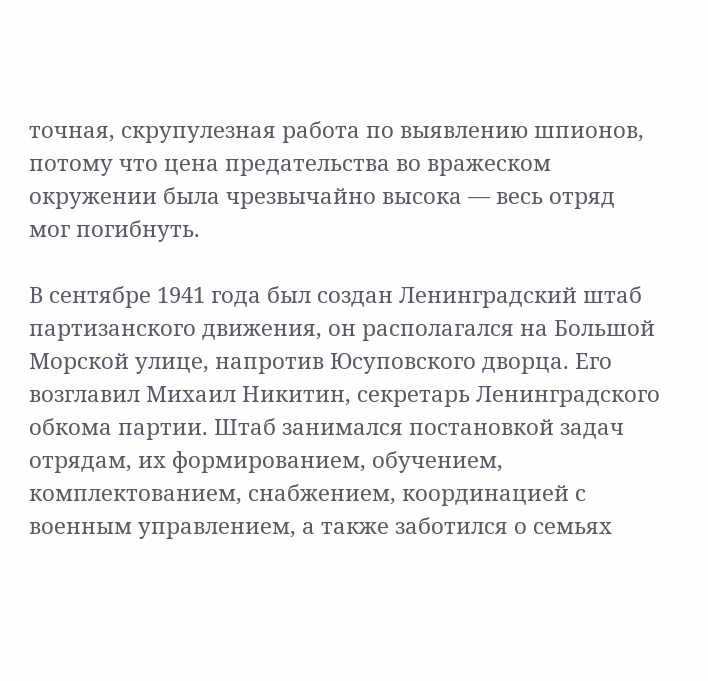точная, скрупулезная работа по выявлению шпионов, потому что цена предательства во вражеском окружении была чрезвычайно высока — весь отряд мог погибнуть.

В сентябре 1941 года был создан Ленинградский штаб партизанского движения, он располагался на Большой Морской улице, напротив Юсуповского дворца. Его возглавил Михаил Никитин, секретарь Ленинградского обкома партии. Штаб занимался постановкой задач отрядам, их формированием, обучением, комплектованием, снабжением, координацией с военным управлением, а также заботился о семьях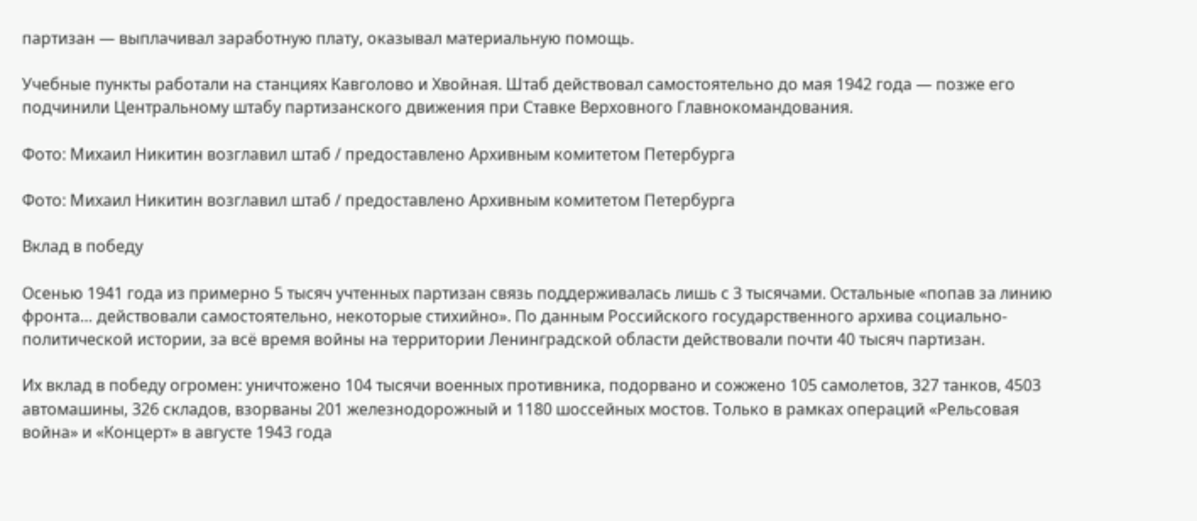партизан — выплачивал заработную плату, оказывал материальную помощь.

Учебные пункты работали на станциях Кавголово и Хвойная. Штаб действовал самостоятельно до мая 1942 года — позже его подчинили Центральному штабу партизанского движения при Ставке Верховного Главнокомандования.

Фото: Михаил Никитин возглавил штаб / предоставлено Архивным комитетом Петербурга

Фото: Михаил Никитин возглавил штаб / предоставлено Архивным комитетом Петербурга

Вклад в победу

Осенью 1941 года из примерно 5 тысяч учтенных партизан связь поддерживалась лишь с 3 тысячами. Остальные «попав за линию фронта… действовали самостоятельно, некоторые стихийно». По данным Российского государственного архива социально-политической истории, за всё время войны на территории Ленинградской области действовали почти 40 тысяч партизан.

Их вклад в победу огромен: уничтожено 104 тысячи военных противника, подорвано и сожжено 105 самолетов, 327 танков, 4503 автомашины, 326 складов, взорваны 201 железнодорожный и 1180 шоссейных мостов. Только в рамках операций «Рельсовая война» и «Концерт» в августе 1943 года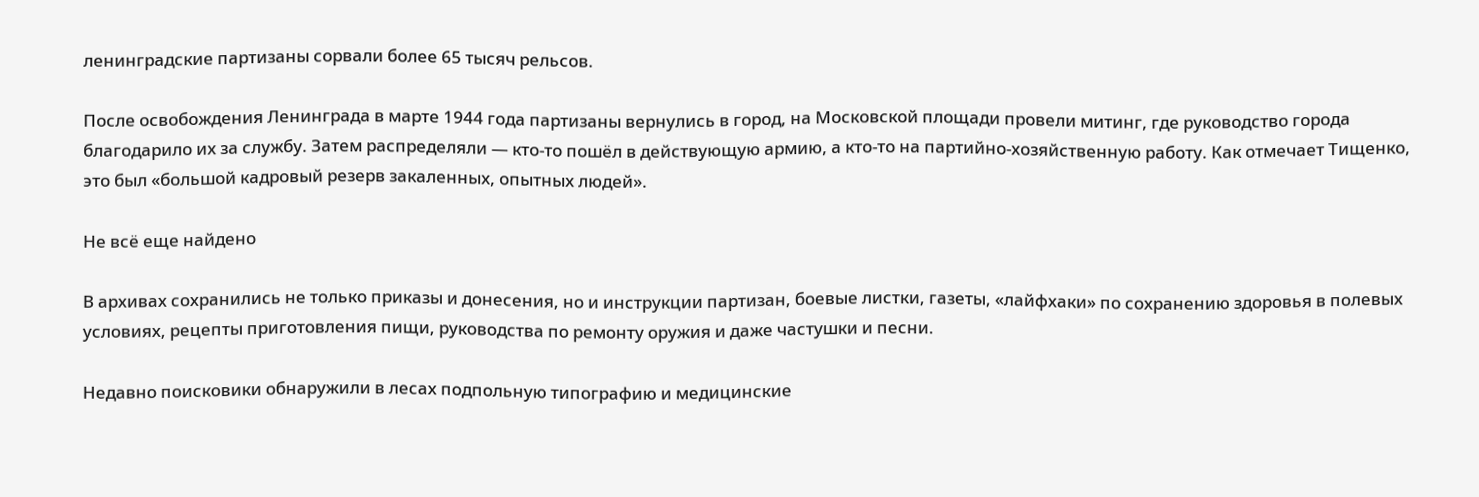ленинградские партизаны сорвали более 65 тысяч рельсов.

После освобождения Ленинграда в марте 1944 года партизаны вернулись в город, на Московской площади провели митинг, где руководство города благодарило их за службу. Затем распределяли — кто-то пошёл в действующую армию, а кто-то на партийно-хозяйственную работу. Как отмечает Тищенко, это был «большой кадровый резерв закаленных, опытных людей».

Не всё еще найдено

В архивах сохранились не только приказы и донесения, но и инструкции партизан, боевые листки, газеты, «лайфхаки» по сохранению здоровья в полевых условиях, рецепты приготовления пищи, руководства по ремонту оружия и даже частушки и песни.

Недавно поисковики обнаружили в лесах подпольную типографию и медицинские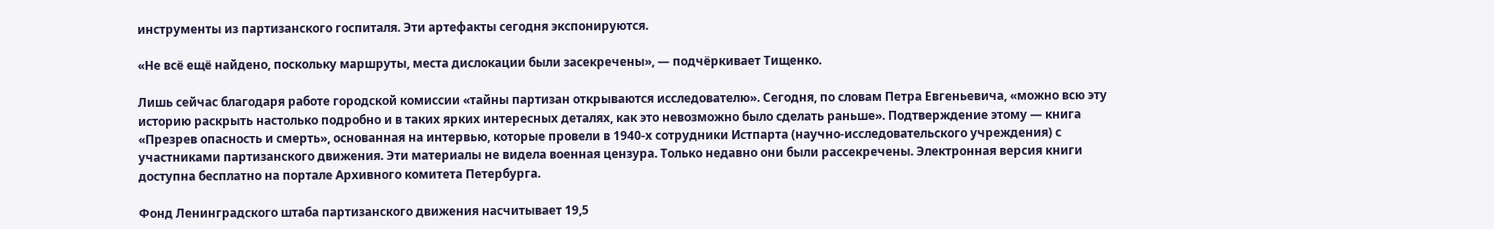инструменты из партизанского госпиталя. Эти артефакты сегодня экспонируются.

«Не всё ещё найдено, поскольку маршруты, места дислокации были засекречены», — подчёркивает Тищенко.

Лишь сейчас благодаря работе городской комиссии «тайны партизан открываются исследователю». Сегодня, по словам Петра Евгеньевича, «можно всю эту историю раскрыть настолько подробно и в таких ярких интересных деталях, как это невозможно было сделать раньше». Подтверждение этому — книга «Презрев опасность и смерть», основанная на интервью, которые провели в 1940-х сотрудники Истпарта (научно-исследовательского учреждения) с участниками партизанского движения. Эти материалы не видела военная цензура. Только недавно они были рассекречены. Электронная версия книги доступна бесплатно на портале Архивного комитета Петербурга.

Фонд Ленинградского штаба партизанского движения насчитывает 19,5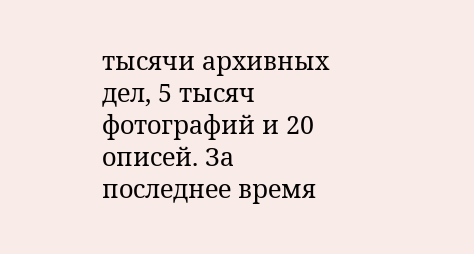тысячи архивных дел, 5 тысяч фотографий и 20 описей. За последнее время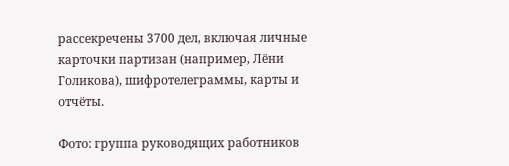рассекречены 3700 дел, включая личные карточки партизан (например, Лёни Голикова), шифротелеграммы, карты и отчёты.

Фото: группа руководящих работников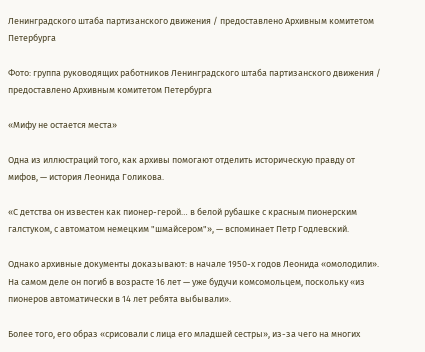Ленинградского штаба партизанского движения / предоставлено Архивным комитетом Петербурга

Фото: группа руководящих работников Ленинградского штаба партизанского движения / предоставлено Архивным комитетом Петербурга

«Мифу не остается места»

Одна из иллюстраций того, как архивы помогают отделить историческую правду от мифов, — история Леонида Голикова.

«С детства он известен как пионер-герой… в белой рубашке с красным пионерским галстуком, с автоматом немецким "шмайсером"», — вспоминает Петр Годлевский.

Однако архивные документы доказывают: в начале 1950-х годов Леонида «омолодили». На самом деле он погиб в возрасте 16 лет — уже будучи комсомольцем, поскольку «из пионеров автоматически в 14 лет ребята выбывали».

Более того, его образ «срисовали с лица его младшей сестры», из-за чего на многих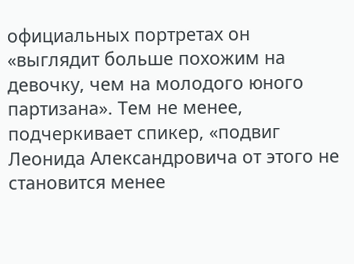официальных портретах он «выглядит больше похожим на девочку, чем на молодого юного партизана». Тем не менее, подчеркивает спикер, «подвиг Леонида Александровича от этого не становится менее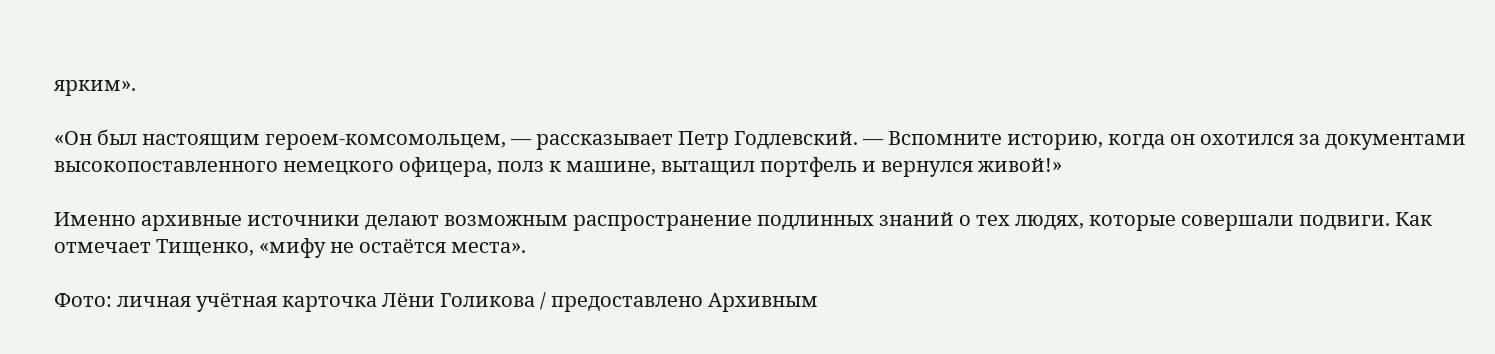ярким».

«Он был настоящим героем-комсомольцем, — рассказывает Петр Годлевский. — Вспомните историю, когда он охотился за документами высокопоставленного немецкого офицера, полз к машине, вытащил портфель и вернулся живой!»

Именно архивные источники делают возможным распространение подлинных знаний о тех людях, которые совершали подвиги. Как отмечает Тищенко, «мифу не остаётся места».

Фото: личная учётная карточка Лёни Голикова / предоставлено Архивным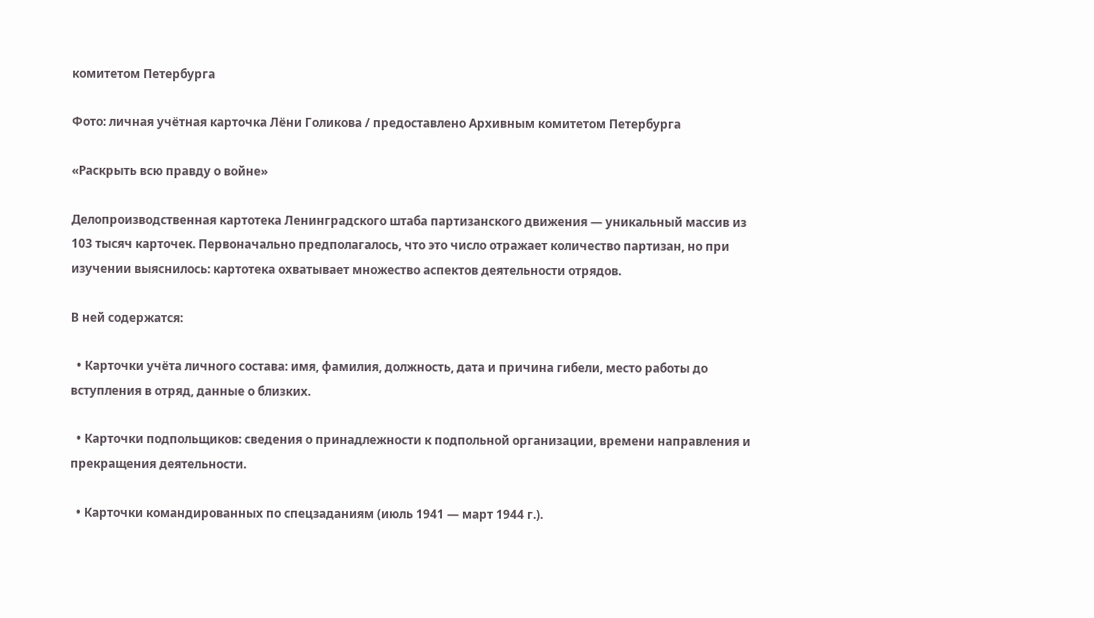комитетом Петербурга

Фото: личная учётная карточка Лёни Голикова / предоставлено Архивным комитетом Петербурга

«Раскрыть всю правду о войне»

Делопроизводственная картотека Ленинградского штаба партизанского движения — уникальный массив из 103 тысяч карточек. Первоначально предполагалось, что это число отражает количество партизан, но при изучении выяснилось: картотека охватывает множество аспектов деятельности отрядов.

В ней содержатся:

  • Карточки учёта личного состава: имя, фамилия, должность, дата и причина гибели, место работы до вступления в отряд, данные о близких.

  • Карточки подпольщиков: сведения о принадлежности к подпольной организации, времени направления и прекращения деятельности.

  • Карточки командированных по спецзаданиям (июль 1941 — март 1944 г.).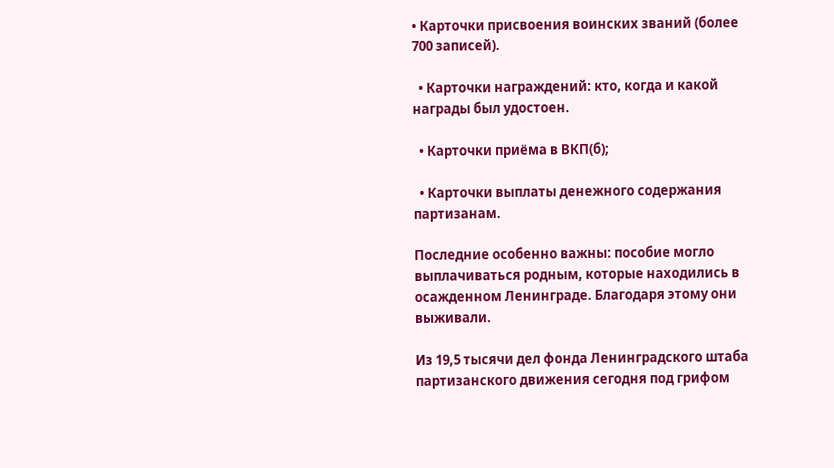• Карточки присвоения воинских званий (более 700 записей).

  • Карточки награждений: кто, когда и какой награды был удостоен.

  • Карточки приёма в ВКП(б);

  • Карточки выплаты денежного содержания партизанам.

Последние особенно важны: пособие могло выплачиваться родным, которые находились в осажденном Ленинграде. Благодаря этому они выживали.

Из 19,5 тысячи дел фонда Ленинградского штаба партизанского движения сегодня под грифом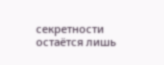секретности остаётся лишь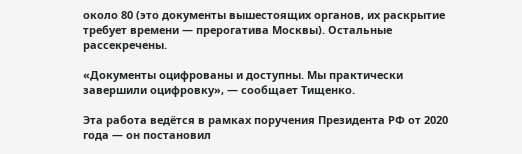около 80 (это документы вышестоящих органов, их раскрытие требует времени — прерогатива Москвы). Остальные рассекречены.

«Документы оцифрованы и доступны. Мы практически завершили оцифровку», — сообщает Тищенко.

Эта работа ведётся в рамках поручения Президента РФ от 2020 года — он постановил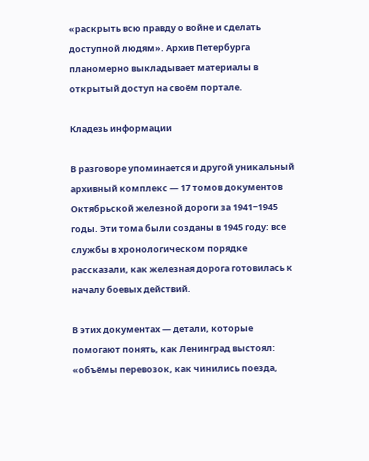«раскрыть всю правду о войне и сделать доступной людям». Архив Петербурга планомерно выкладывает материалы в открытый доступ на своём портале.

Кладезь информации

В разговоре упоминается и другой уникальный архивный комплекс — 17 томов документов Октябрьской железной дороги за 1941−1945 годы. Эти тома были созданы в 1945 году: все службы в хронологическом порядке рассказали, как железная дорога готовилась к началу боевых действий.

В этих документах — детали, которые помогают понять, как Ленинград выстоял: «объёмы перевозок, как чинились поезда,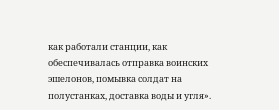как работали станции, как обеспечивалась отправка воинских эшелонов, помывка солдат на полустанках, доставка воды и угля».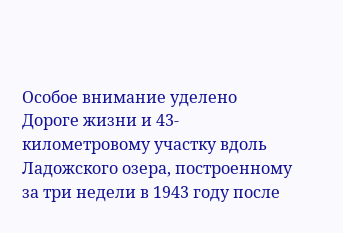Особое внимание уделено Дороге жизни и 43-километровому участку вдоль Ладожского озера, построенному за три недели в 1943 году после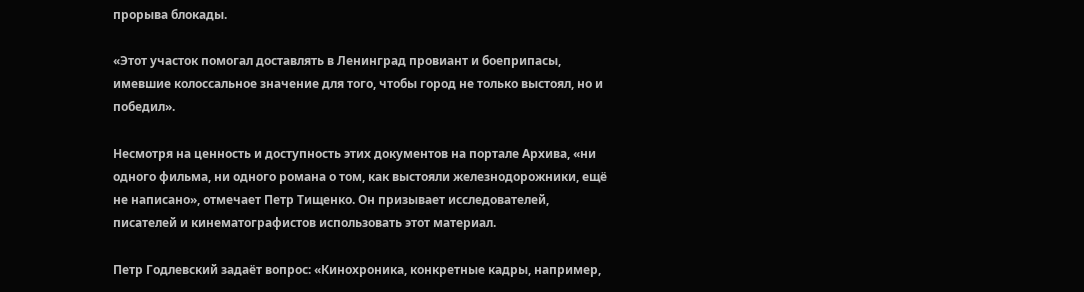прорыва блокады.

«Этот участок помогал доставлять в Ленинград провиант и боеприпасы, имевшие колоссальное значение для того, чтобы город не только выстоял, но и победил».

Несмотря на ценность и доступность этих документов на портале Архива, «ни одного фильма, ни одного романа о том, как выстояли железнодорожники, ещё не написано», отмечает Петр Тищенко. Он призывает исследователей, писателей и кинематографистов использовать этот материал.

Петр Годлевский задаёт вопрос: «Кинохроника, конкретные кадры, например,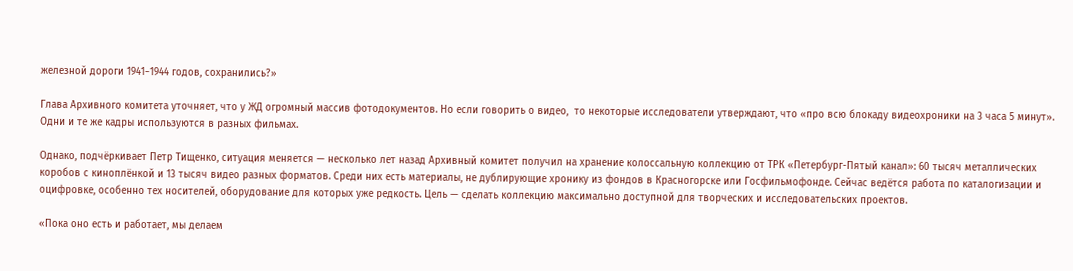железной дороги 1941−1944 годов, сохранились?»

Глава Архивного комитета уточняет, что у ЖД огромный массив фотодокументов. Но если говорить о видео,  то некоторые исследователи утверждают, что «про всю блокаду видеохроники на 3 часа 5 минут». Одни и те же кадры используются в разных фильмах.

Однако, подчёркивает Петр Тищенко, ситуация меняется — несколько лет назад Архивный комитет получил на хранение колоссальную коллекцию от ТРК «Петербург-Пятый канал»: 60 тысяч металлических коробов с киноплёнкой и 13 тысяч видео разных форматов. Среди них есть материалы, не дублирующие хронику из фондов в Красногорске или Госфильмофонде. Сейчас ведётся работа по каталогизации и оцифровке, особенно тех носителей, оборудование для которых уже редкость. Цель — сделать коллекцию максимально доступной для творческих и исследовательских проектов.

«Пока оно есть и работает, мы делаем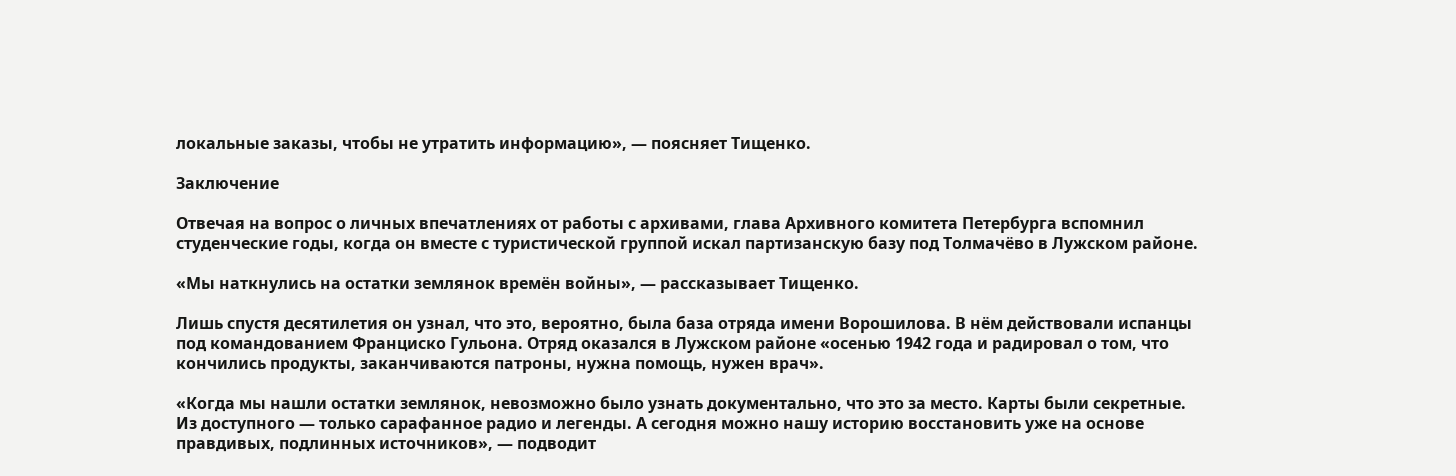локальные заказы, чтобы не утратить информацию», — поясняет Тищенко.

Заключение

Отвечая на вопрос о личных впечатлениях от работы с архивами, глава Архивного комитета Петербурга вспомнил студенческие годы, когда он вместе с туристической группой искал партизанскую базу под Толмачёво в Лужском районе.

«Мы наткнулись на остатки землянок времён войны», — рассказывает Тищенко.

Лишь спустя десятилетия он узнал, что это, вероятно, была база отряда имени Ворошилова. В нём действовали испанцы под командованием Франциско Гульона. Отряд оказался в Лужском районе «осенью 1942 года и радировал о том, что кончились продукты, заканчиваются патроны, нужна помощь, нужен врач».

«Когда мы нашли остатки землянок, невозможно было узнать документально, что это за место. Карты были секретные. Из доступного — только сарафанное радио и легенды. А сегодня можно нашу историю восстановить уже на основе правдивых, подлинных источников», — подводит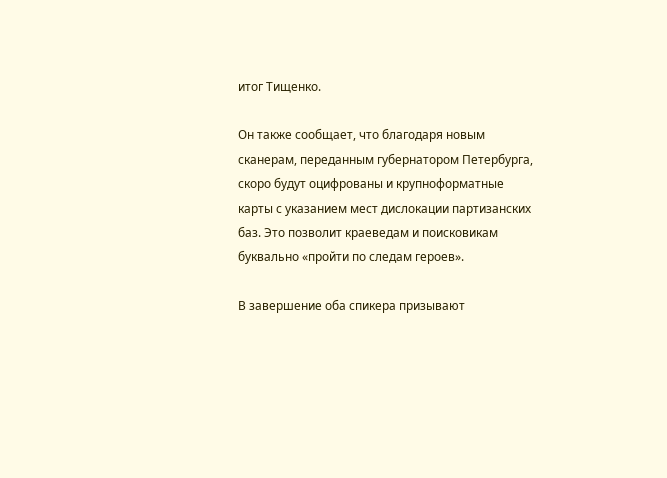итог Тищенко.

Он также сообщает, что благодаря новым сканерам, переданным губернатором Петербурга, скоро будут оцифрованы и крупноформатные карты с указанием мест дислокации партизанских баз. Это позволит краеведам и поисковикам буквально «пройти по следам героев».

В завершение оба спикера призывают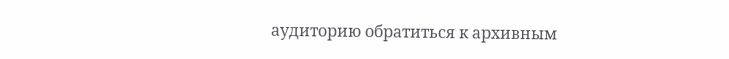аудиторию обратиться к архивным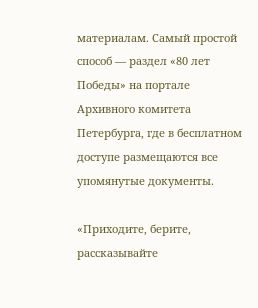материалам. Самый простой способ — раздел «80 лет Победы» на портале Архивного комитета Петербурга, где в бесплатном доступе размещаются все упомянутые документы.

«Приходите, берите, рассказывайте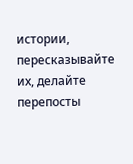истории, пересказывайте их, делайте перепосты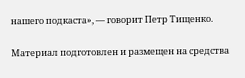нашего подкаста», — говорит Петр Тищенко.

Материал подготовлен и размещен на средства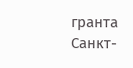гранта Санкт-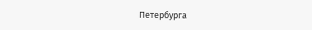Петербурга